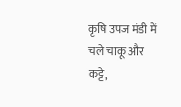कृषि उपज मंडी में चले चाकू और कट्टे,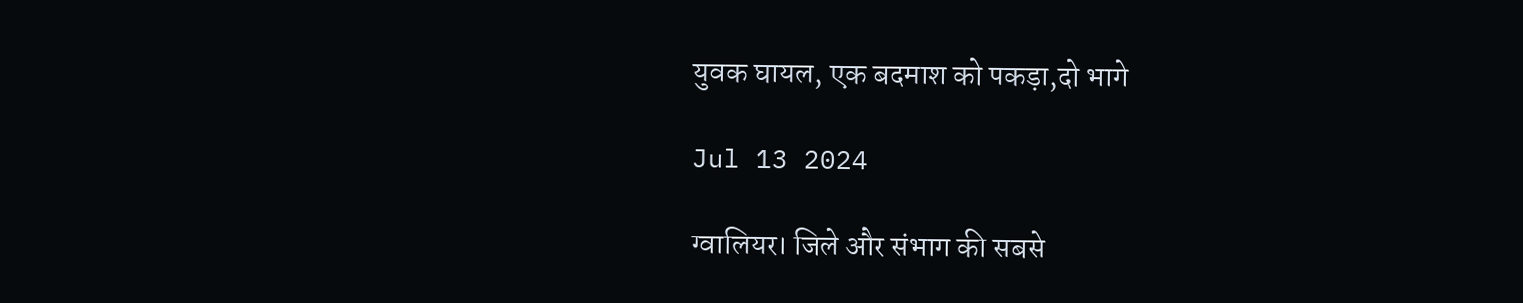युवक घायल, एक बदमाश को पकड़ा,दो भागे

Jul 13 2024

ग्वालियर। जिले और संभाग की सबसे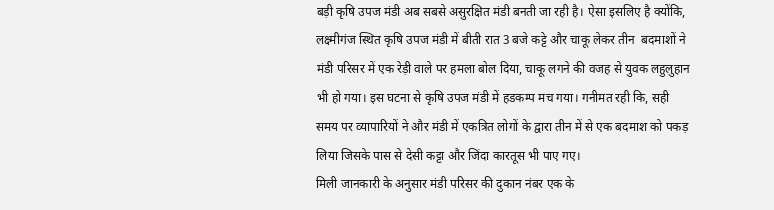बड़ी कृषि उपज मंडी अब सबसे असुरक्षित मंडी बनती जा रही है। ऐसा इसलिए है क्योंकि, लक्ष्मीगंज स्थित कृषि उपज मंडी में बीती रात 3 बजे कट्टे और चाकू लेकर तीन  बदमाशों ने मंडी परिसर में एक रेड़ी वाले पर हमला बोल दिया, चाकू लगने की वजह से युवक लहुलुहान भी हो गया। इस घटना से कृषि उपज मंडी में हडकम्प मच गया। गनीमत रही कि, सही समय पर व्यापारियों ने और मंडी में एकत्रित लोगों के द्वारा तीन में से एक बदमाश को पकड़ लिया जिसके पास से देसी कट्टा और जिंदा कारतूस भी पाए गए।
मिली जानकारी के अनुसार मंडी परिसर की दुकान नंबर एक के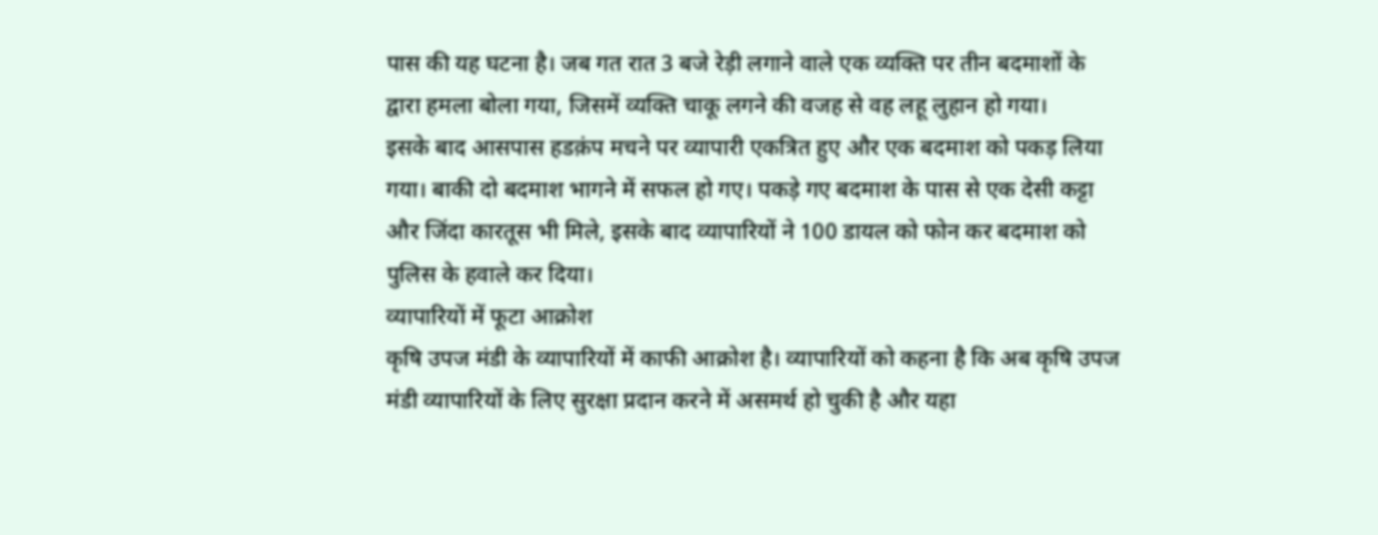पास की यह घटना है। जब गत रात 3 बजे रेड़ी लगाने वाले एक व्यक्ति पर तीन बदमाशों के द्वारा हमला बोला गया, जिसमें व्यक्ति चाकू लगने की वजह से वह लहू लुहान हो गया।
इसके बाद आसपास हडक़ंप मचने पर व्यापारी एकत्रित हुए और एक बदमाश को पकड़ लिया गया। बाकी दो बदमाश भागने में सफल हो गए। पकड़े गए बदमाश के पास से एक देसी कट्टा और जिंदा कारतूस भी मिले, इसके बाद व्यापारियों ने 100 डायल को फोन कर बदमाश को पुलिस के हवाले कर दिया।
व्यापारियों में फूटा आक्रोश
कृषि उपज मंडी के व्यापारियों में काफी आक्रोश है। व्यापारियों को कहना है कि अब कृषि उपज मंडी व्यापारियों के लिए सुरक्षा प्रदान करने में असमर्थ हो चुकी है और यहा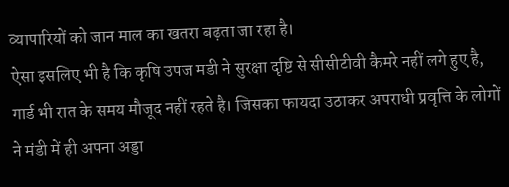व्यापारियों को जान माल का खतरा बढ़ता जा रहा है।
ऐसा इसलिए भी है कि कृषि उपज मडी ने सुरक्षा दृष्टि से सीसीटीवी कैमरे नहीं लगे हुए है, गार्ड भी रात के समय मौजूद नहीं रहते है। जिसका फायदा उठाकर अपराधी प्रवृत्ति के लोगों ने मंडी में ही अपना अड्डा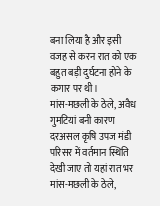बना लिया है और इसी वजह से करन रात को एक बहुत बड़ी दुर्घटना होने के कगार पर थी।
मांस-मछली के ठेले, अवैध गुमटियां बनी कारण
दरअसल कृषि उपज मंडी परिसर में वर्तमान स्थिति देखी जाए तो यहां रात भर मांस-मछली के ठेले,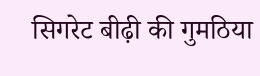सिगरेट बीढ़ी की गुमठिया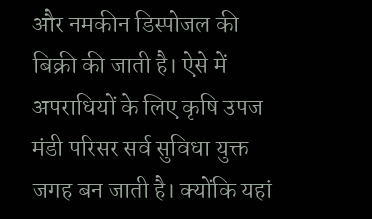और नमकीन डिस्पोजल की बिक्री की जाती है। ऐसे में अपराधियों के लिए कृषि उपज मंडी परिसर सर्व सुविधा युक्त जगह बन जाती है। क्योंकि यहां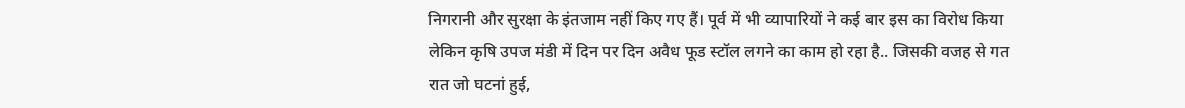निगरानी और सुरक्षा के इंतजाम नहीं किए गए हैं। पूर्व में भी व्यापारियों ने कई बार इस का विरोध किया लेकिन कृषि उपज मंडी में दिन पर दिन अवैध फूड स्टॉल लगने का काम हो रहा है.. जिसकी वजह से गत रात जो घटनां हुई,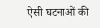ऐसी घटनाओं की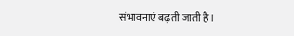संभावनाएं बढ़ती जाती है।